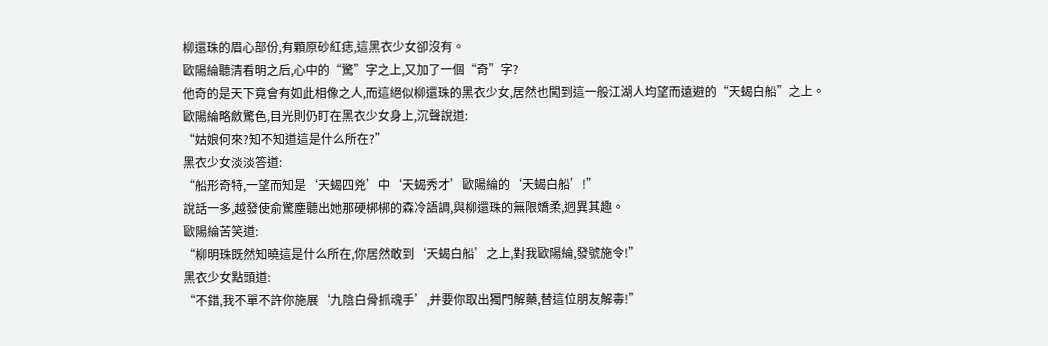柳還珠的眉心部份,有顆原砂紅痣,這黑衣少女卻沒有。
歐陽綸聽清看明之后,心中的“驚”字之上,又加了一個“奇”字?
他奇的是天下竟會有如此相像之人,而這絕似柳還珠的黑衣少女,居然也闖到這一般江湖人均望而遠避的“天蝎白船”之上。
歐陽綸略斂驚色,目光則仍盯在黑衣少女身上,沉聲說道:
“姑娘何來?知不知道這是什么所在?”
黑衣少女淡淡答道:
“船形奇特,一望而知是‘天蝎四兇’中‘天蝎秀才’歐陽綸的‘天蝎白船’!”
說話一多,越發使俞驚塵聽出她那硬梆梆的森冷語調,與柳還珠的無限嬌柔,迥異其趣。
歐陽綸苦笑道:
“柳明珠既然知曉這是什么所在,你居然敢到‘天蝎白船’之上,對我歐陽綸,發號施令!”
黑衣少女點頭道:
“不錯,我不單不許你施展‘九陰白骨抓魂手’,并要你取出獨門解藥,替這位朋友解毒!”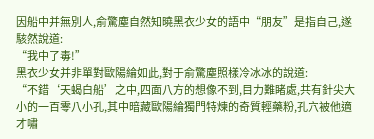因船中并無別人,俞驚塵自然知曉黑衣少女的語中“朋友”是指自己,遂駭然說道:
“我中了毒!”
黑衣少女并非單對歐陽綸如此,對于俞驚塵照樣冷冰冰的說道:
“不錯‘天蝎白船’之中,四面八方的想像不到,目力難睹處,共有針尖大小的一百零八小孔,其中暗藏歐陽綸獨門特煉的奇質輕藥粉,孔穴被他適才嘯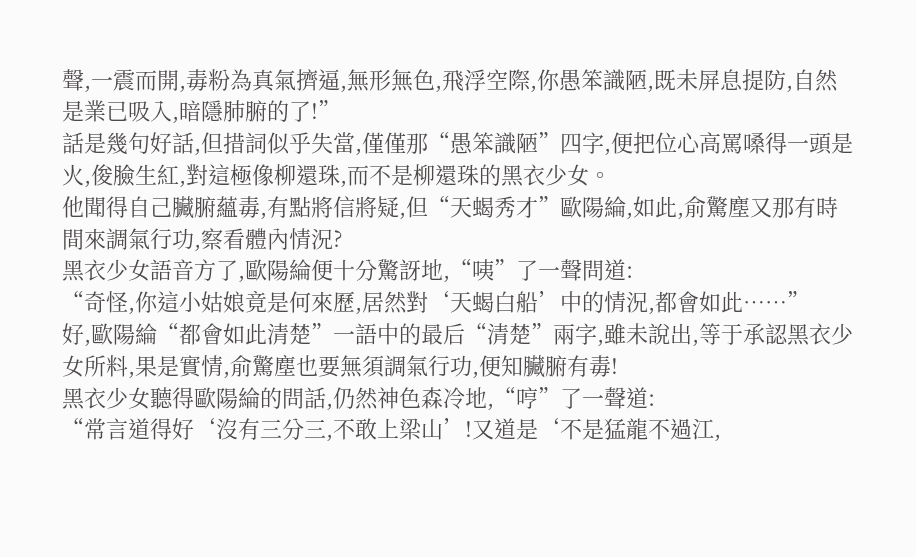聲,一震而開,毒粉為真氣擠逼,無形無色,飛浮空際,你愚笨識陋,既未屏息提防,自然是業已吸入,暗隱肺腑的了!”
話是幾句好話,但措詞似乎失當,僅僅那“愚笨識陋”四字,便把位心高罵嗓得一頭是火,俊臉生紅,對這極像柳還珠,而不是柳還珠的黑衣少女。
他聞得自己臟腑蘊毒,有點將信將疑,但“天蝎秀才”歐陽綸,如此,俞驚塵又那有時間來調氣行功,察看體內情況?
黑衣少女語音方了,歐陽綸便十分驚訝地,“咦”了一聲問道:
“奇怪,你這小姑娘竟是何來歷,居然對‘天蝎白船’中的情況,都會如此……”
好,歐陽綸“都會如此清楚”一語中的最后“清楚”兩字,雖未說出,等于承認黑衣少女所料,果是實情,俞驚塵也要無須調氣行功,便知臟腑有毒!
黑衣少女聽得歐陽綸的問話,仍然神色森冷地,“哼”了一聲道:
“常言道得好‘沒有三分三,不敢上梁山’!又道是‘不是猛龍不過江,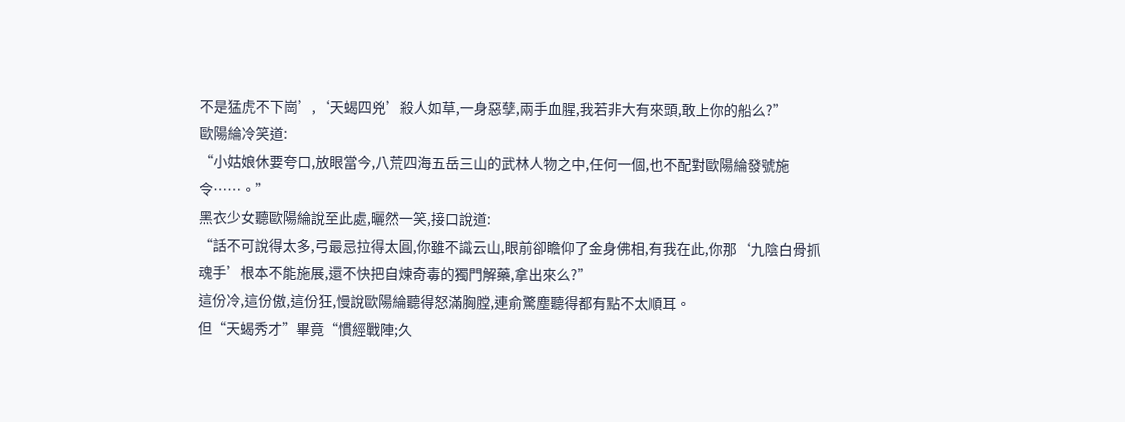不是猛虎不下崗’,‘天蝎四兇’殺人如草,一身惡孽,兩手血腥,我若非大有來頭,敢上你的船么?”
歐陽綸冷笑道:
“小姑娘休要夸口,放眼當今,八荒四海五岳三山的武林人物之中,任何一個,也不配對歐陽綸發號施令……。”
黑衣少女聽歐陽綸說至此處,曬然一笑,接口說道:
“話不可說得太多,弓最忌拉得太圓,你雖不識云山,眼前卻瞻仰了金身佛相,有我在此,你那‘九陰白骨抓魂手’根本不能施展,還不快把自煉奇毒的獨門解藥,拿出來么?”
這份冷,這份傲,這份狂,慢說歐陽綸聽得怒滿胸膛,連俞驚塵聽得都有點不太順耳。
但“天蝎秀才”畢竟“慣經戰陣;久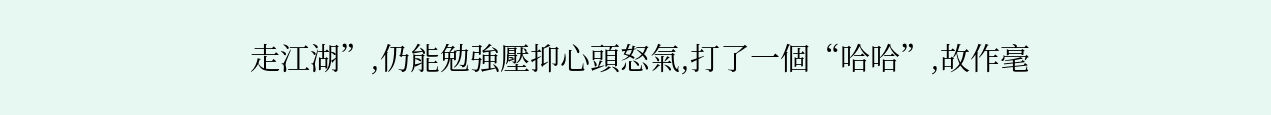走江湖”,仍能勉強壓抑心頭怒氣,打了一個“哈哈”,故作毫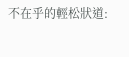不在乎的輕松狀道: